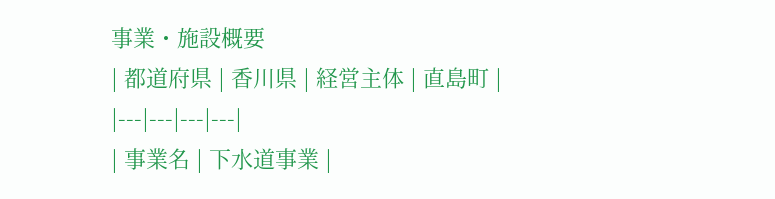事業・施設概要
| 都道府県 | 香川県 | 経営主体 | 直島町 |
|---|---|---|---|
| 事業名 | 下水道事業 |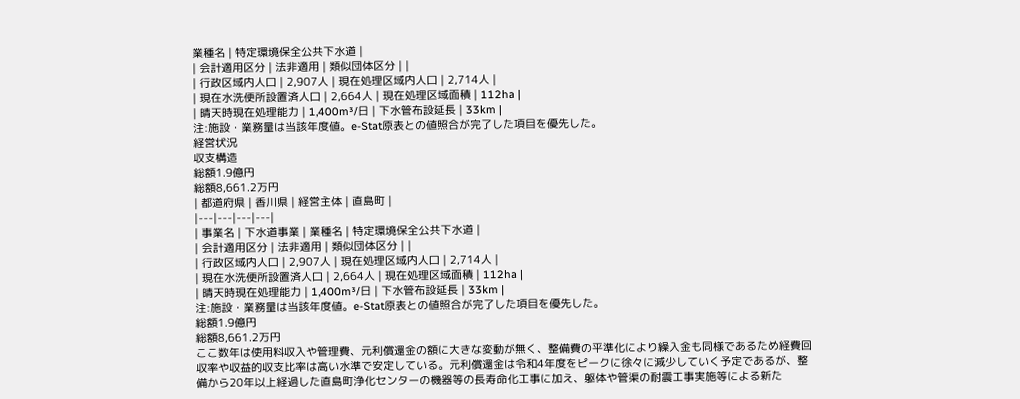業種名 | 特定環境保全公共下水道 |
| 会計適用区分 | 法非適用 | 類似団体区分 | |
| 行政区域内人口 | 2,907人 | 現在処理区域内人口 | 2,714人 |
| 現在水洗便所設置済人口 | 2,664人 | 現在処理区域面積 | 112ha |
| 晴天時現在処理能力 | 1,400m³/日 | 下水管布設延長 | 33km |
注:施設・業務量は当該年度値。e-Stat原表との値照合が完了した項目を優先した。
経営状況
収支構造
総額1.9億円
総額8,661.2万円
| 都道府県 | 香川県 | 経営主体 | 直島町 |
|---|---|---|---|
| 事業名 | 下水道事業 | 業種名 | 特定環境保全公共下水道 |
| 会計適用区分 | 法非適用 | 類似団体区分 | |
| 行政区域内人口 | 2,907人 | 現在処理区域内人口 | 2,714人 |
| 現在水洗便所設置済人口 | 2,664人 | 現在処理区域面積 | 112ha |
| 晴天時現在処理能力 | 1,400m³/日 | 下水管布設延長 | 33km |
注:施設・業務量は当該年度値。e-Stat原表との値照合が完了した項目を優先した。
総額1.9億円
総額8,661.2万円
ここ数年は使用料収入や管理費、元利償還金の額に大きな変動が無く、整備費の平準化により繰入金も同様であるため経費回収率や収益的収支比率は高い水準で安定している。元利償還金は令和4年度をピークに徐々に減少していく予定であるが、整備から20年以上経過した直島町浄化センターの機器等の長寿命化工事に加え、躯体や管渠の耐震工事実施等による新た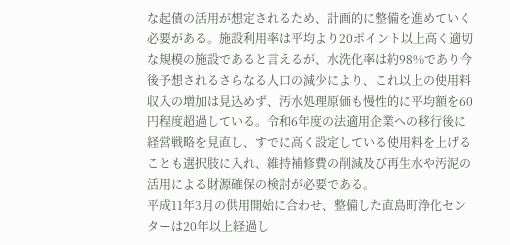な起債の活用が想定されるため、計画的に整備を進めていく必要がある。施設利用率は平均より20ポイント以上高く適切な規模の施設であると言えるが、水洗化率は約98%であり今後予想されるさらなる人口の減少により、これ以上の使用料収入の増加は見込めず、汚水処理原価も慢性的に平均額を60円程度超過している。令和6年度の法適用企業への移行後に経営戦略を見直し、すでに高く設定している使用料を上げることも選択肢に入れ、維持補修費の削減及び再生水や汚泥の活用による財源確保の検討が必要である。
平成11年3月の供用開始に合わせ、整備した直島町浄化センターは20年以上経過し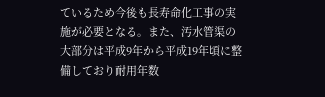ているため今後も長寿命化工事の実施が必要となる。また、汚水管渠の大部分は平成9年から平成19年頃に整備しており耐用年数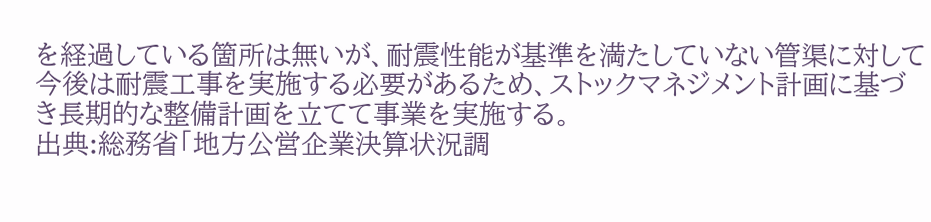を経過している箇所は無いが、耐震性能が基準を満たしていない管渠に対して今後は耐震工事を実施する必要があるため、ストックマネジメント計画に基づき長期的な整備計画を立てて事業を実施する。
出典:総務省「地方公営企業決算状況調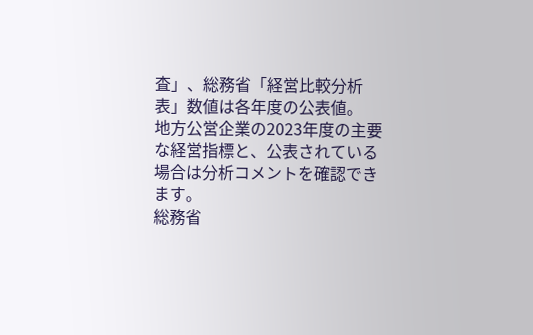査」、総務省「経営比較分析表」数値は各年度の公表値。
地方公営企業の2023年度の主要な経営指標と、公表されている場合は分析コメントを確認できます。
総務省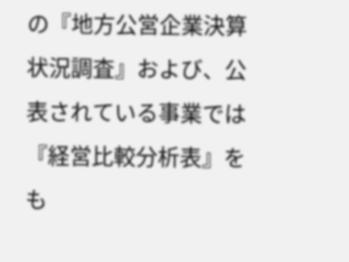の『地方公営企業決算状況調査』および、公表されている事業では『経営比較分析表』をも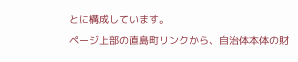とに構成しています。
ページ上部の直島町リンクから、自治体本体の財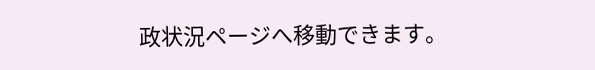政状況ページへ移動できます。